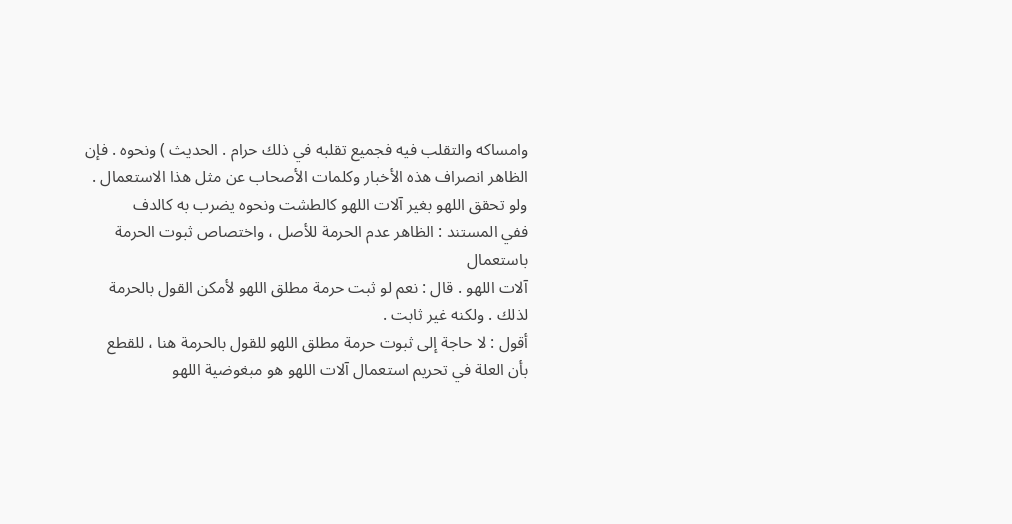وامساكه والتقلب فيه فجميع تقلبه في ذلك حرام . الحديث ) ونحوه . فإن
الظاهر انصراف هذه الأخبار وكلمات الأصحاب عن مثل هذا الاستعمال .
ولو تحقق اللهو بغير آلات اللهو كالطشت ونحوه يضرب به كالدف
ففي المستند : الظاهر عدم الحرمة للأصل ، واختصاص ثبوت الحرمة باستعمال
آلات اللهو . قال : نعم لو ثبت حرمة مطلق اللهو لأمكن القول بالحرمة
لذلك . ولكنه غير ثابت .
أقول : لا حاجة إلى ثبوت حرمة مطلق اللهو للقول بالحرمة هنا ، للقطع
بأن العلة في تحريم استعمال آلات اللهو هو مبغوضية اللهو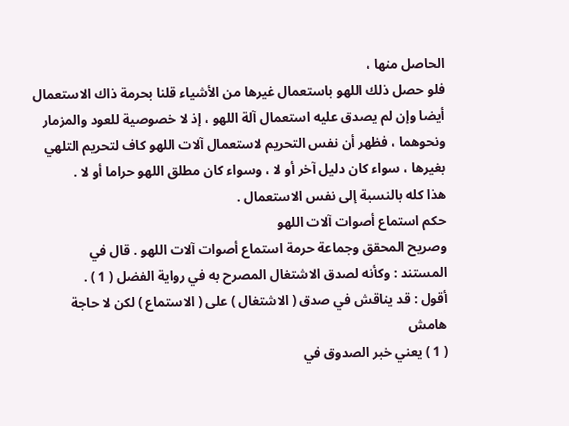الحاصل منها ،
فلو حصل ذلك اللهو باستعمال غيرها من الأشياء قلنا بحرمة ذاك الاستعمال
أيضا وإن لم يصدق عليه استعمال آلة اللهو ، إذ لا خصوصية للعود والمزمار
ونحوهما ، فظهر أن نفس التحريم لاستعمال آلات اللهو كاف لتحريم التلهي
بغيرها ، سواء كان دليل آخر أو لا ، وسواء كان مطلق اللهو حراما أو لا .
هذا كله بالنسبة إلى نفس الاستعمال .
حكم استماع أصوات آلات اللهو
وصريح المحقق وجماعة حرمة استماع أصوات آلات اللهو . قال في
المستند : وكأنه لصدق الاشتغال المصرح به في رواية الفضل ( 1 ) .
أقول : قد يناقش في صدق ( الاشتغال ) على ( الاستماع ) لكن لا حاجة
هامش
( 1 ) يعني خبر الصدوق في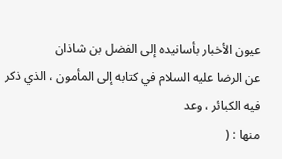عيون الأخبار بأسانيده إلى الفضل بن شاذان
عن الرضا عليه السلام في كتابه إلى المأمون ، الذي ذكر فيه الكبائر ، وعد
منها : (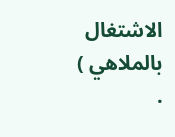الاشتغال بالملاهي ) .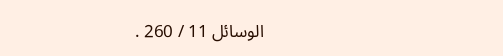الوسائل 11 / 260 .